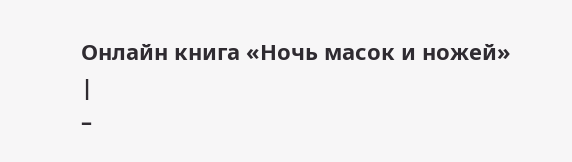Онлайн книга «Ночь масок и ножей»
|
–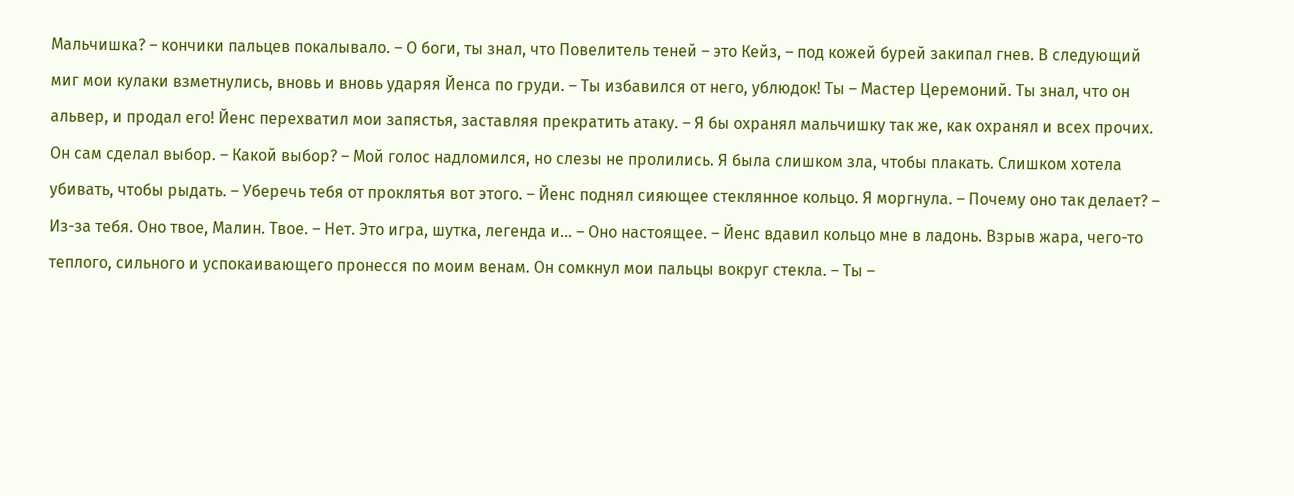Мальчишка? – кончики пальцев покалывало. – О боги, ты знал, что Повелитель теней – это Кейз, – под кожей бурей закипал гнев. В следующий миг мои кулаки взметнулись, вновь и вновь ударяя Йенса по груди. – Ты избавился от него, ублюдок! Ты – Мастер Церемоний. Ты знал, что он альвер, и продал его! Йенс перехватил мои запястья, заставляя прекратить атаку. – Я бы охранял мальчишку так же, как охранял и всех прочих. Он сам сделал выбор. – Какой выбор? – Мой голос надломился, но слезы не пролились. Я была слишком зла, чтобы плакать. Слишком хотела убивать, чтобы рыдать. – Уберечь тебя от проклятья вот этого. – Йенс поднял сияющее стеклянное кольцо. Я моргнула. – Почему оно так делает? – Из-за тебя. Оно твое, Малин. Твое. – Нет. Это игра, шутка, легенда и… – Оно настоящее. – Йенс вдавил кольцо мне в ладонь. Взрыв жара, чего-то теплого, сильного и успокаивающего пронесся по моим венам. Он сомкнул мои пальцы вокруг стекла. – Ты –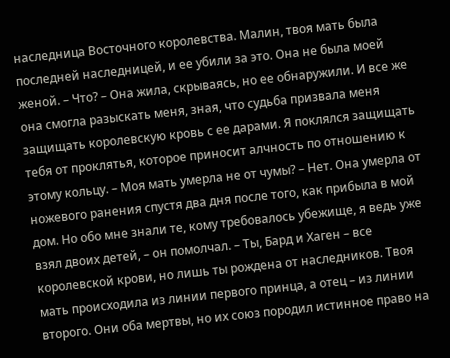наследница Восточного королевства. Малин, твоя мать была последней наследницей, и ее убили за это. Она не была моей женой. – Что? – Она жила, скрываясь, но ее обнаружили. И все же она смогла разыскать меня, зная, что судьба призвала меня защищать королевскую кровь с ее дарами. Я поклялся защищать тебя от проклятья, которое приносит алчность по отношению к этому кольцу. – Моя мать умерла не от чумы? – Нет. Она умерла от ножевого ранения спустя два дня после того, как прибыла в мой дом. Но обо мне знали те, кому требовалось убежище, я ведь уже взял двоих детей, – он помолчал. – Ты, Бард и Хаген – все королевской крови, но лишь ты рождена от наследников. Твоя мать происходила из линии первого принца, а отец – из линии второго. Они оба мертвы, но их союз породил истинное право на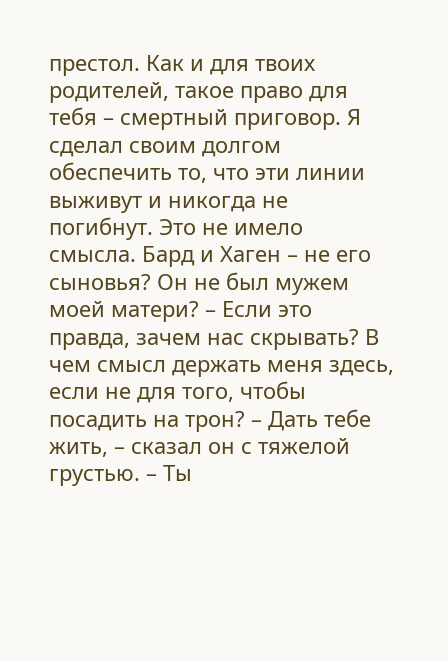престол. Как и для твоих родителей, такое право для тебя – смертный приговор. Я сделал своим долгом обеспечить то, что эти линии выживут и никогда не погибнут. Это не имело смысла. Бард и Хаген – не его сыновья? Он не был мужем моей матери? – Если это правда, зачем нас скрывать? В чем смысл держать меня здесь, если не для того, чтобы посадить на трон? – Дать тебе жить, – сказал он с тяжелой грустью. – Ты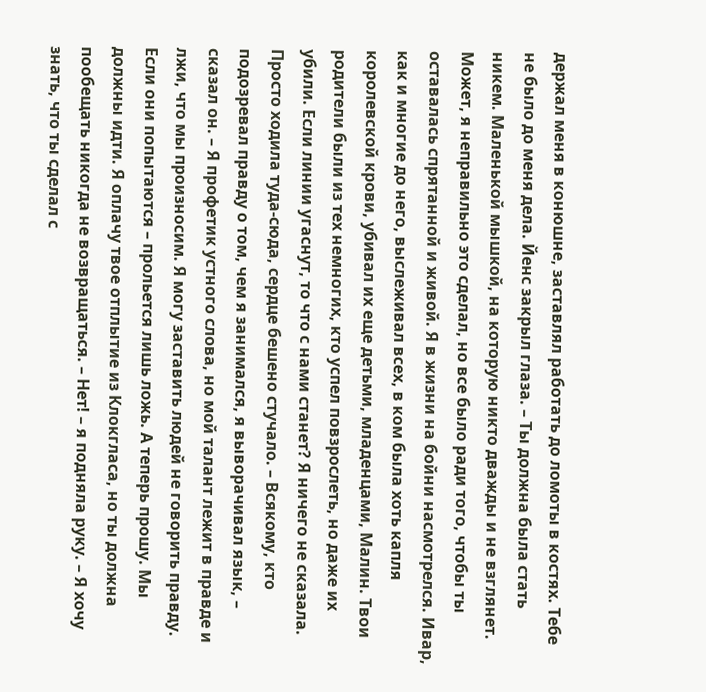держал меня в конюшне, заставлял работать до ломоты в костях. Тебе не было до меня дела. Йенс закрыл глаза. – Ты должна была стать никем. Маленькой мышкой, на которую никто дважды и не взглянет. Может, я неправильно это сделал, но все было ради того, чтобы ты оставалась спрятанной и живой. Я в жизни на бойни насмотрелся. Ивар, как и многие до него, выслеживал всех, в ком была хоть капля королевской крови, убивал их еще детьми, младенцами, Малин. Твои родители были из тех немногих, кто успел повзрослеть, но даже их убили. Если линии угаснут, то что с нами станет? Я ничего не сказала. Просто ходила туда-сюда, сердце бешено стучало. – Всякому, кто подозревал правду о том, чем я занимался, я выворачивал язык, – сказал он. – Я профетик устного слова, но мой талант лежит в правде и лжи, что мы произносим. Я могу заставить людей не говорить правду. Если они попытаются – прольется лишь ложь. А теперь прошу. Мы должны идти. Я оплачу твое отплытие из Клокгласа, но ты должна пообещать никогда не возвращаться. – Нет! – я подняла руку. – Я хочу знать, что ты сделал с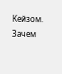Кейзом. Зачем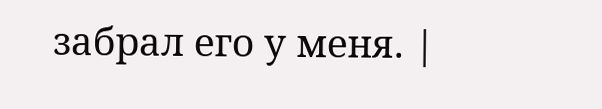забрал его у меня. |